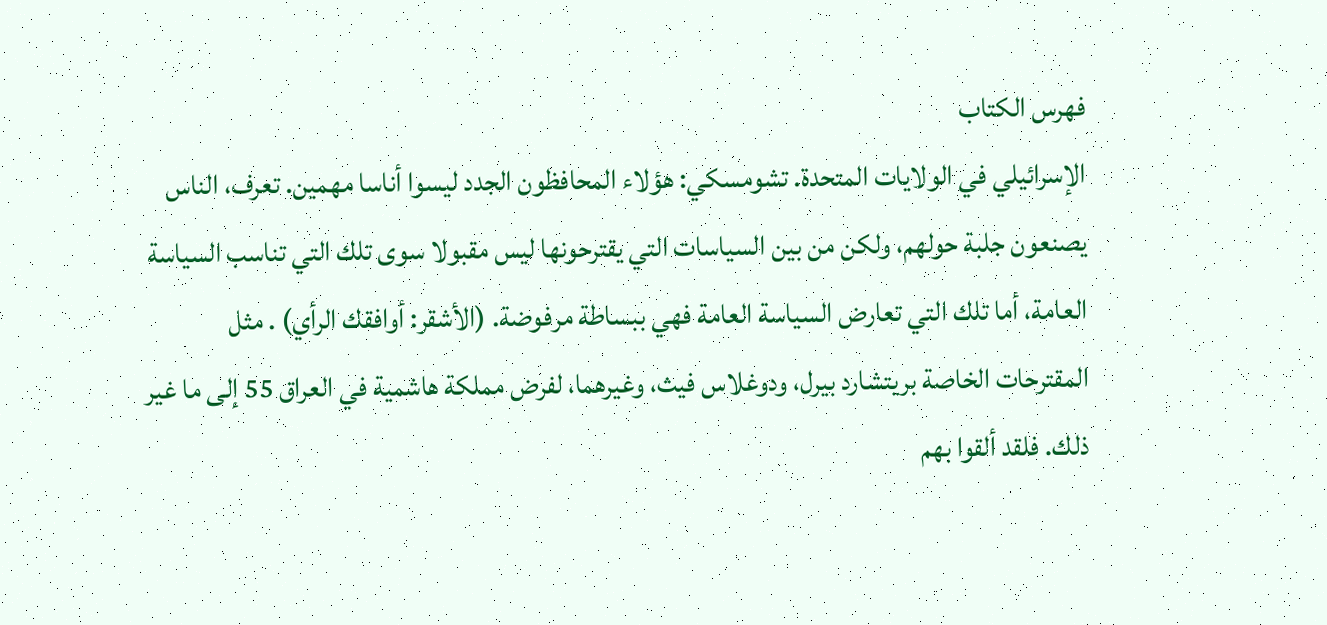فهرس الكتاب
الإسرائيلي في الولايات المتحدة. تشومسكي: هؤلاء المحافظون الجدد ليسوا أناسا مهمين. تعرف، الناس يصنعون جلبة حولهم، ولكن من بين السياسات التي يقترحونها ليس مقبولا سوى تلك التي تناسب السياسة العامة، أما تلك التي تعارض السياسة العامة فهي ببساطة مرفوضة. (الأشقر: أوافقك الرأي) . مثل المقترحات الخاصة بريتشارد بيرل، ودوغلاس فيث، وغيرهما، لفرض مملكة هاشمية في العراق 55 إلى ما غير ذلك. فلقد ألقوا بهم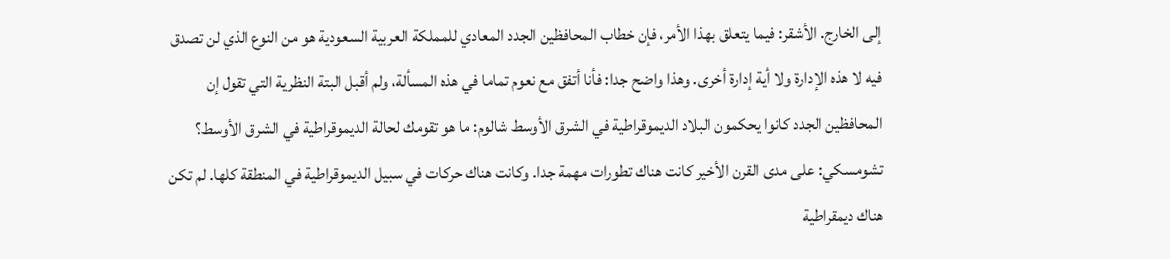إلى الخارج. الأشقر: فيما يتعلق بهذا الأمر، فإن خطاب المحافظين الجدد المعادي للمملكة العربية السعودية هو من النوع الذي لن تصدق فيه لا هذه الإدارة ولا أية إدارة أخرى. وهذا واضح جدا: فأنا أتفق مع نعوم تماما في هذه المسألة، ولم أقبل البتة النظرية التي تقول إن المحافظين الجدد كانوا يحكمون البلاد الديموقراطية في الشرق الأوسط شالوم: ما هو تقومك لحالة الديموقراطية في الشرق الأوسط؟ تشومسكي: على مدى القرن الأخير كانت هناك تطورات مهمة جدا. وكانت هناك حركات في سبيل الديموقراطية في المنطقة كلها. لم تكن هناك ديمقراطية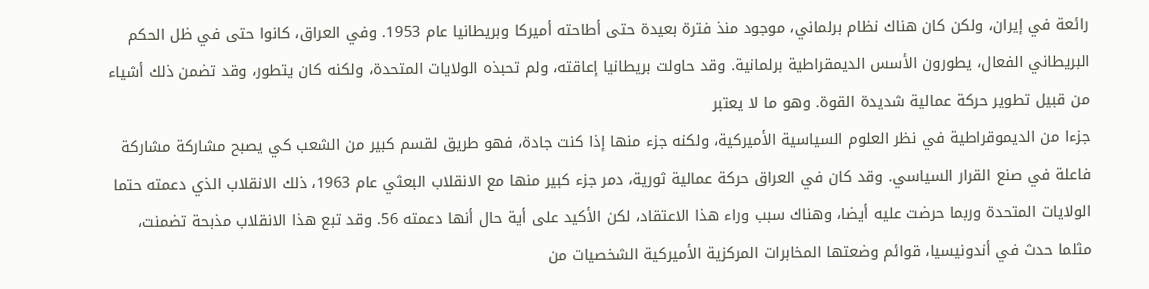رائعة في إيران، ولكن كان هناك نظام برلماني، موجود منذ فترة بعيدة حتى أطاحته أميركا وبريطانيا عام 1953. وفي العراق، كانوا حتى في ظل الحكم البريطاني الفعال، يطورون الأسس الديمقراطية برلمانية. وقد حاولت بريطانيا إعاقته، ولم تحبذه الولايات المتحدة، ولكنه كان يتطور، وقد تضمن ذلك أشياء من قبيل تطوير حركة عمالية شديدة القوة. وهو ما لا يعتبر
جزءا من الديموقراطية في نظر العلوم السياسية الأميركية، ولكنه جزء منها إذا كنت جادة، فهو طريق لقسم كبير من الشعب كي يصبح مشاركة مشاركة فاعلة في صنع القرار السياسي. وقد كان في العراق حركة عمالية ثورية، دمر جزء كبير منها مع الانقلاب البعثي عام 1963، ذلك الانقلاب الذي دعمته حتما الولايات المتحدة وربما حرضت عليه أيضا، وهناك سبب وراء هذا الاعتقاد، لكن الأكيد على أية حال أنها دعمته 56. وقد تبع هذا الانقلاب مذبحة تضمنت، مثلما حدث في أندونيسيا، قوائم وضعتها المخابرات المركزية الأميركية الشخصيات من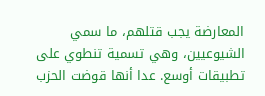المعارضة يجب قتلهم، ما سمي الشيوعيين، وهي تسمية تنطوي على تطبيقات أوسع. عدا أنها قوضت الحزب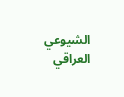الشيوعي العراقي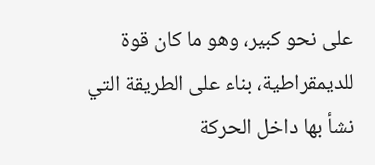على نحو كبير، وهو ما كان قوة للديمقراطية، بناء على الطريقة التي نشأ بها داخل الحركة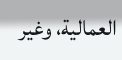العمالية، وغير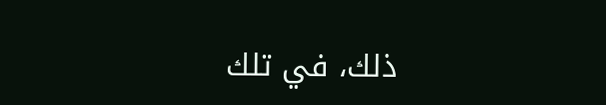ذلك، في تلك